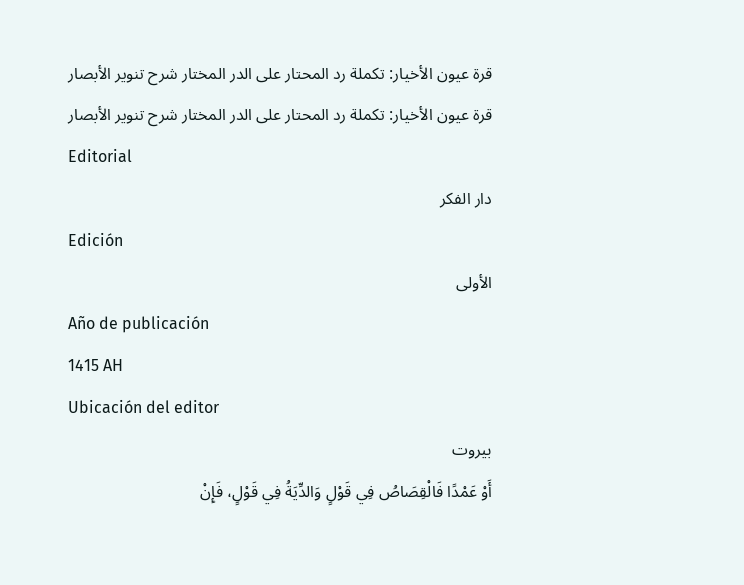قرة عيون الأخيار: تكملة رد المحتار على الدر المختار شرح تنوير الأبصار
قرة عيون الأخيار: تكملة رد المحتار على الدر المختار شرح تنوير الأبصار
Editorial
دار الفكر
Edición
الأولى
Año de publicación
1415 AH
Ubicación del editor
بيروت
أَوْ عَمْدًا فَالْقِصَاصُ فِي قَوْلٍ وَالدِّيَةُ فِي قَوْلٍ، فَإِنْ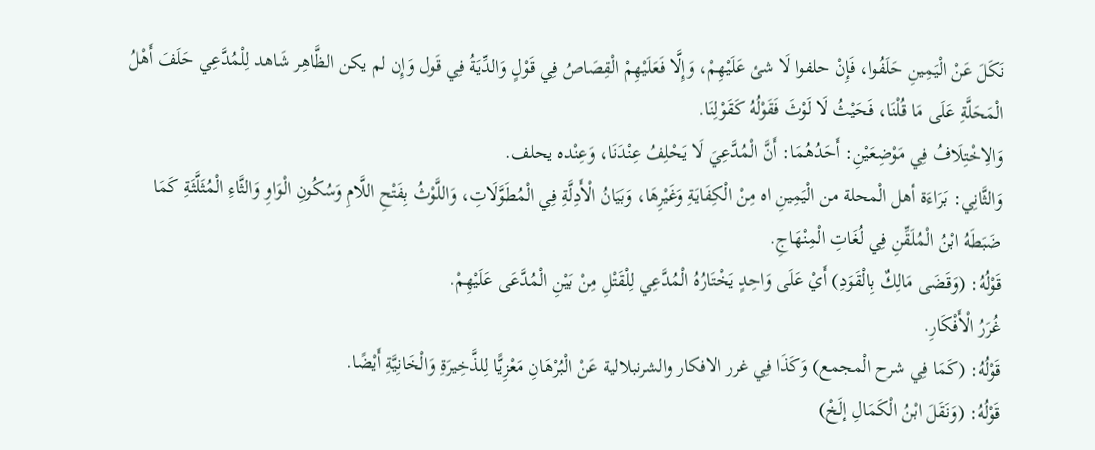نَكَلَ عَنْ الْيَمِينِ حَلَفُوا، فَإِنْ حلفوا لَا شئ عَلَيْهِمْ، وَإِلَّا فَعَلَيْهِمْ الْقِصَاصُ فِي قَوْلٍ وَالدِّيَةُ فِي قَول وَإِن لم يكن الظَّاهِر شَاهد لِلْمُدَّعِي حَلَفَ أَهْلُ الْمَحَلَّةِ عَلَى مَا قُلْنَا، فَحَيْثُ لَا لَوْثَ فَقَوْلُهُ كَقَوْلِنَا.
وَالِاخْتِلَافُ فِي مَوْضِعَيْنِ: أَحَدُهُمَا: أَنَّ الْمُدَّعِيَ لَا يَحْلِفُ عِنْدَنَا، وَعِنْده يحلف.
وَالثَّانِي: بَرَاءَة أهل الْمحلة من الْيَمِينِ اه مِنْ الْكِفَايَةِ وَغَيْرِهَا، وَبَيَانُ الْأَدِلَّةِ فِي الْمُطَوَّلَاتِ، وَاللَّوْثُ بِفَتْحِ اللَّامِ وَسُكُونِ الْوَاوِ وَالثَّاءِ الْمُثَلَّثَةِ كَمَا ضَبَطَهُ ابْنُ الْمُلَقِّنِ فِي لُغَاتِ الْمِنْهَاجِ.
قَوْلُهُ: (وَقَضَى مَالِكٌ بِالْقَوَدِ) أَيْ عَلَى وَاحِدٍ يَخْتَارُهُ الْمُدَّعِي لِلْقَتْلِ مِنْ بَيْنِ الْمُدَّعَى عَلَيْهِمْ.
غُرَرُ الْأَفْكَارِ.
قَوْلُهُ: (كَمَا فِي شرح الْمجمع) وَكَذَا فِي غرر الافكار والشرنبلالية عَنْ الْبُرْهَانِ مَعْزِيًّا لِلذَّخِيرَةِ وَالْخَانِيَّةِ أَيْضًا.
قَوْلُهُ: (وَنَقَلَ ابْنُ الْكَمَالِ إلَخْ)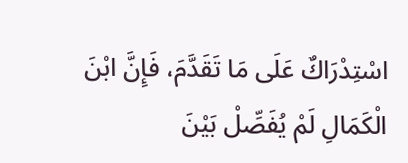اسْتِدْرَاكٌ عَلَى مَا تَقَدَّمَ، فَإِنَّ ابْنَ الْكَمَالِ لَمْ يُفَصِّلْ بَيْنَ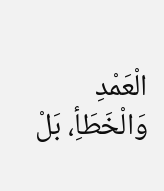الْعَمْدِ
وَالْخَطَأِ، بَلْ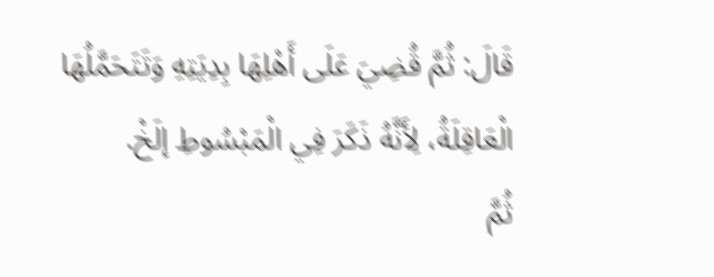قَالَ: ثُمَّ قُضِيَ عَلَى أَهْلِهَا بِدِيَتِهِ وَتَتَحَمَّلُهَا الْعَاقِلَةُ، لِأَنَّهُ ذَكَرَ فِي الْمَبْسُوطِ إلَخْ.
ثُمَّ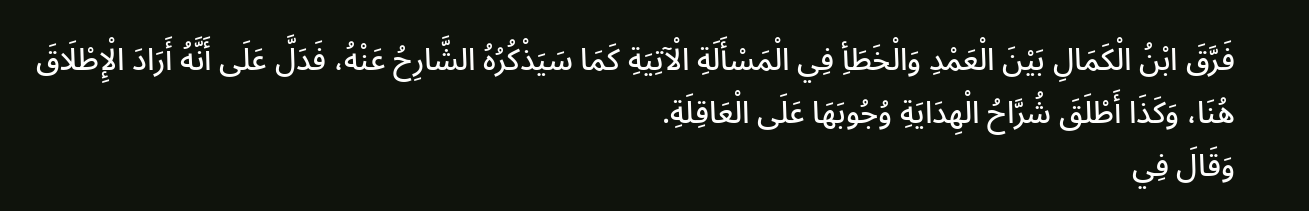فَرَّقَ ابْنُ الْكَمَالِ بَيْنَ الْعَمْدِ وَالْخَطَأِ فِي الْمَسْأَلَةِ الْآتِيَةِ كَمَا سَيَذْكُرُهُ الشَّارِحُ عَنْهُ، فَدَلَّ عَلَى أَنَّهُ أَرَادَ الْإِطْلَاقَ هُنَا، وَكَذَا أَطْلَقَ شُرَّاحُ الْهِدَايَةِ وُجُوبَهَا عَلَى الْعَاقِلَةِ.
وَقَالَ فِي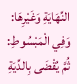النِّهَايَةِ وَغَيْرِهَا: وَفِي الْمَبْسُوطِ: ثُمَّ يُقْضَى بِالدِّيَةِ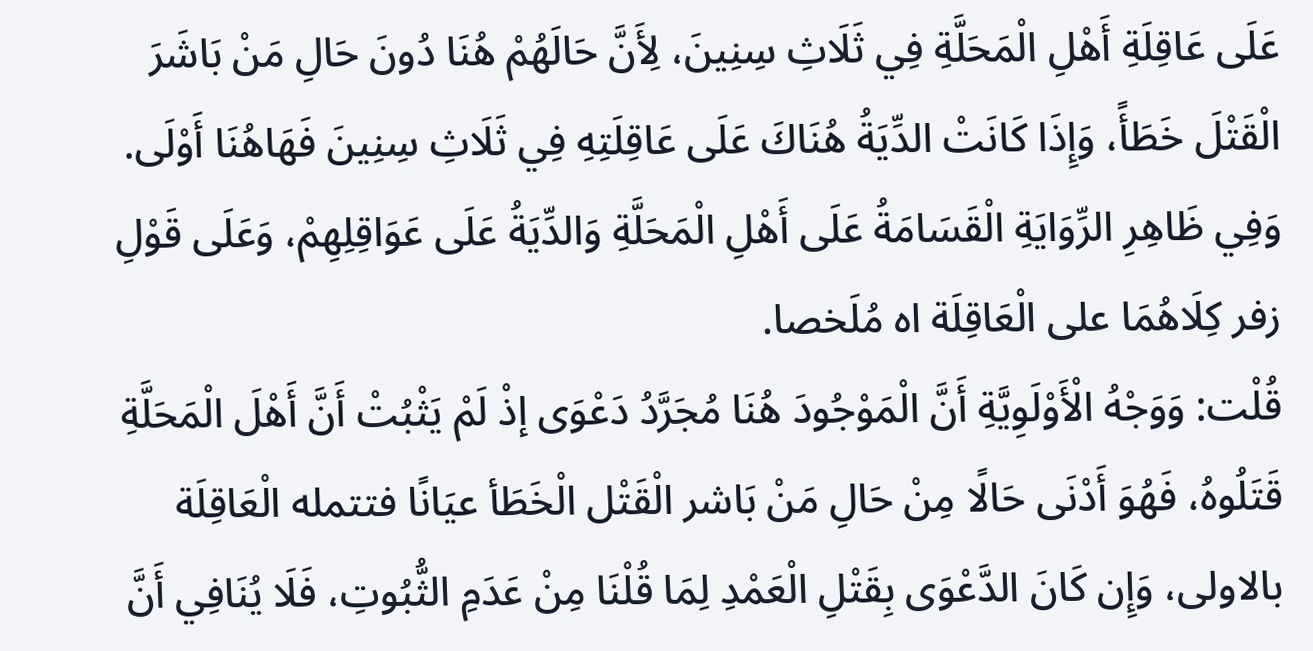عَلَى عَاقِلَةِ أَهْلِ الْمَحَلَّةِ فِي ثَلَاثِ سِنِينَ، لِأَنَّ حَالَهُمْ هُنَا دُونَ حَالِ مَنْ بَاشَرَ الْقَتْلَ خَطَأً، وَإِذَا كَانَتْ الدِّيَةُ هُنَاكَ عَلَى عَاقِلَتِهِ فِي ثَلَاثِ سِنِينَ فَهَاهُنَا أَوْلَى.
وَفِي ظَاهِرِ الرِّوَايَةِ الْقَسَامَةُ عَلَى أَهْلِ الْمَحَلَّةِ وَالدِّيَةُ عَلَى عَوَاقِلِهِمْ، وَعَلَى قَوْلِ زفر كِلَاهُمَا على الْعَاقِلَة اه مُلَخصا.
قُلْت: وَوَجْهُ الْأَوْلَوِيَّةِ أَنَّ الْمَوْجُودَ هُنَا مُجَرَّدُ دَعْوَى إذْ لَمْ يَثْبُتْ أَنَّ أَهْلَ الْمَحَلَّةِ قَتَلُوهُ، فَهُوَ أَدْنَى حَالًا مِنْ حَالِ مَنْ بَاشر الْقَتْل الْخَطَأ عيَانًا فتتمله الْعَاقِلَة بالاولى، وَإِن كَانَ الدَّعْوَى بِقَتْلِ الْعَمْدِ لِمَا قُلْنَا مِنْ عَدَمِ الثُّبُوتِ، فَلَا يُنَافِي أَنَّ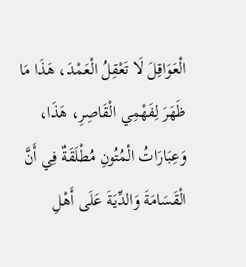الْعَوَاقِلَ لَا تَعْقِلُ الْعَمْدَ، هَذَا مَا ظَهَرَ لِفَهْمِي الْقَاصِرِ، هَذَا، وَعِبَارَاتُ الْمُتُونِ مُطْلَقَةٌ فِي أَنَّ الْقَسَامَةَ وَالدِّيَةَ عَلَى أَهْلِ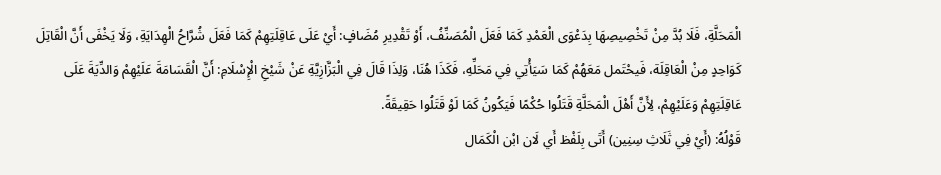الْمَحَلَّةِ، فَلَا بُدَّ مِنْ تَخْصِيصِهَا بِدَعْوَى الْعَمْدِ كَمَا فَعَلَ الْمُصَنِّفُ، أَوْ تَقْدِيرِ مُضَافٍ: أَيْ عَلَى عَاقِلَتِهِمْ كَمَا فَعَلَ شُرَّاحُ الْهِدَايَةِ، وَلَا يَخْفَى أَنَّ الْقَاتِلَ كَوَاحِدٍ مِنْ الْعَاقِلَة، فَيحْتَمل مَعَهُمْ كَمَا سَيَأْتِي فِي مَحَلِّهِ، فَكَذَا هُنَا، وَلِذَا قَالَ فِي الْبَزَّازِيَّةِ عَنْ شَيْخِ الْإِسْلَامِ: أَنَّ الْقَسَامَةَ عَلَيْهِمْ وَالدِّيَةَ عَلَى عَاقِلَتِهِمْ وَعَلَيْهِمْ، لِأَنَّ أَهْلَ الْمَحَلَّةِ قَتَلُوا حُكْمًا فَيَكُونُ كَمَا لَوْ قَتَلُوا حَقِيقَةً.
قَوْلُهُ: (أَيْ فِي ثَلَاثِ سِنِين) أَتَى بِلَفْظ أَي لَان ابْن الْكَمَال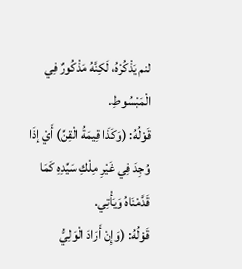لنم يَذْكُرْهُ، لَكِنَّهُ مَذْكُورٌ فِي الْمَبْسُوطِ.
قَوْلُهُ: (وَكَذَا قِيمَةُ الْقِنِّ) أَيْ إذَا وُجِدَ فِي غَيْرِ مِلْكِ سَيِّدِهِ كَمَا قَدَّمْنَاهُ وَيَأْتِي.
قَوْلُهُ: (وَإِنْ أَرَادَ الْوَلِيُّ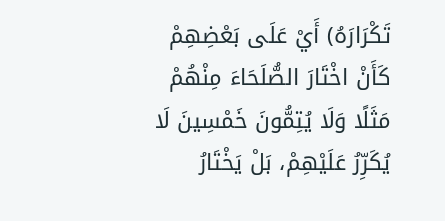تَكْرَارَهُ) أَيْ عَلَى بَعْضِهِمْ كَأَنْ اخْتَارَ الصُّلَحَاءَ مِنْهُمْ مَثَلًا وَلَا يُتِمُّونَ خَمْسِينَ لَا يُكَرِّرُ عَلَيْهِمْ، بَلْ يَخْتَارُ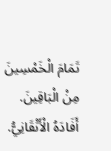تَمَامَ الْخَمْسِينَ مِنْ الْبَاقِينَ.
أَفَادَهُ الْأَتْقَانِيُّ.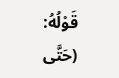قَوْلُهُ: (حَتَّى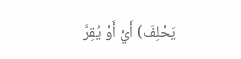يَحْلِفَ) أَيْ أَوْ يُقِرَّ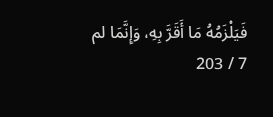فَيَلْزَمُهُ مَا أَقَرَّ بِهِ، وَإِنَّمَا لم
7 / 203